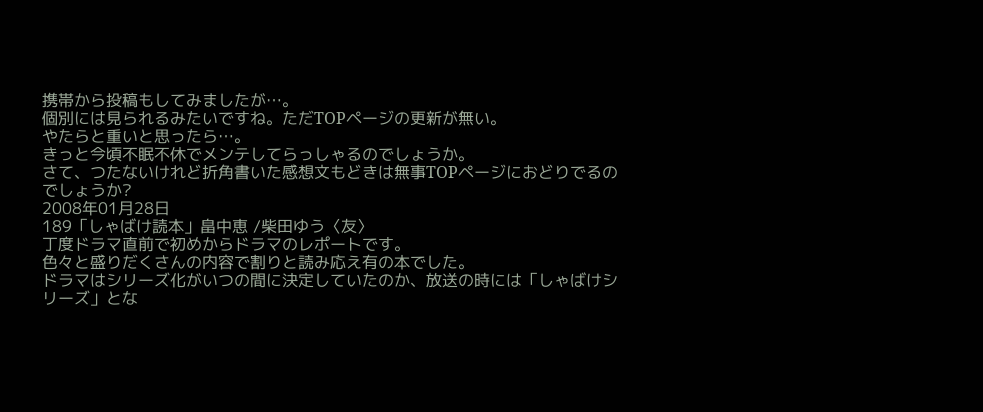携帯から投稿もしてみましたが…。
個別には見られるみたいですね。ただTOPページの更新が無い。
やたらと重いと思ったら…。
きっと今頃不眠不休でメンテしてらっしゃるのでしょうか。
さて、つたないけれど折角書いた感想文もどきは無事TOPページにおどりでるのでしょうか?
2008年01月28日
189「しゃばけ読本」畠中恵 /柴田ゆう〈友〉
丁度ドラマ直前で初めからドラマのレポートです。
色々と盛りだくさんの内容で割りと読み応え有の本でした。
ドラマはシリーズ化がいつの間に決定していたのか、放送の時には「しゃばけシリーズ」とな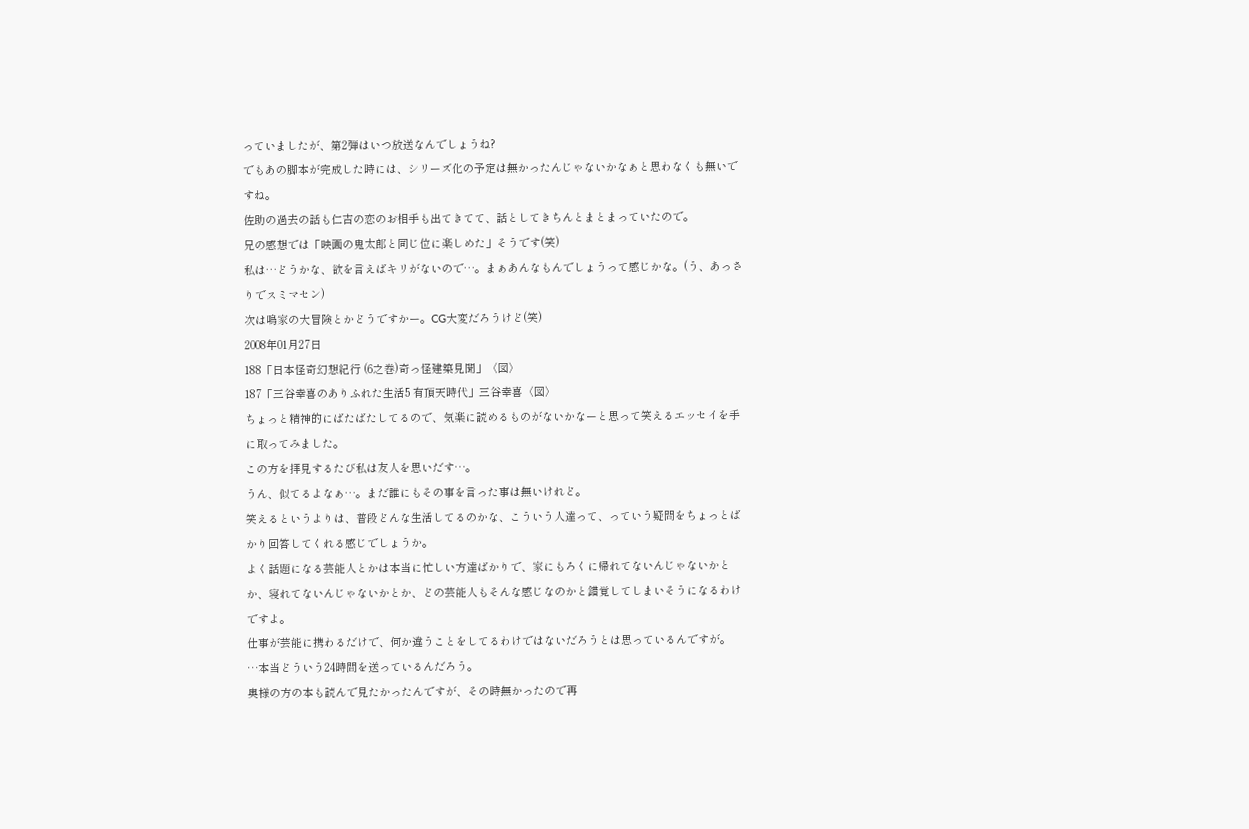っていましたが、第2弾はいつ放送なんでしょうね?
でもあの脚本が完成した時には、シリーズ化の予定は無かったんじゃないかなぁと思わなくも無いですね。
佐助の過去の話も仁吉の恋のお相手も出てきてて、話としてきちんとまとまっていたので。
兄の感想では「映画の鬼太郎と同じ位に楽しめた」そうです(笑)
私は…どうかな、欲を言えばキリがないので…。まぁあんなもんでしょうって感じかな。(う、あっさりでスミマセン)
次は鳴家の大冒険とかどうですかー。CG大変だろうけど(笑)
2008年01月27日
188「日本怪奇幻想紀行 (6之巻)奇っ怪建築見聞」〈図〉
187「三谷幸喜のありふれた生活5 有頂天時代」三谷幸喜〈図〉
ちょっと精神的にばたばたしてるので、気楽に読めるものがないかなーと思って笑えるエッセイを手に取ってみました。
この方を拝見するたび私は友人を思いだす…。
うん、似てるよなぁ…。まだ誰にもその事を言った事は無いけれど。
笑えるというよりは、普段どんな生活してるのかな、こういう人達って、っていう疑問をちょっとばかり回答してくれる感じでしょうか。
よく話題になる芸能人とかは本当に忙しい方達ばかりで、家にもろくに帰れてないんじゃないかとか、寝れてないんじゃないかとか、どの芸能人もそんな感じなのかと錯覚してしまいそうになるわけですよ。
仕事が芸能に携わるだけで、何か違うことをしてるわけではないだろうとは思っているんですが。
…本当どういう24時間を送っているんだろう。
奥様の方の本も読んで見たかったんですが、その時無かったので再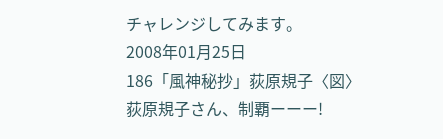チャレンジしてみます。
2008年01月25日
186「風神秘抄」荻原規子〈図〉
荻原規子さん、制覇ーーー!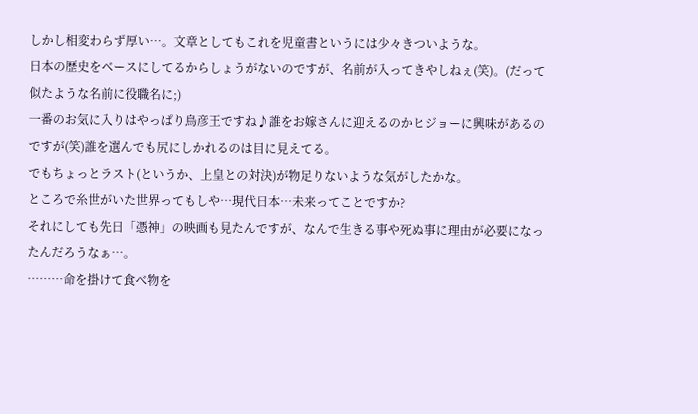しかし相変わらず厚い…。文章としてもこれを児童書というには少々きついような。
日本の歴史をベースにしてるからしょうがないのですが、名前が入ってきやしねぇ(笑)。(だって似たような名前に役職名に;)
一番のお気に入りはやっぱり鳥彦王ですね♪誰をお嫁さんに迎えるのかヒジョーに興味があるのですが(笑)誰を選んでも尻にしかれるのは目に見えてる。
でもちょっとラスト(というか、上皇との対決)が物足りないような気がしたかな。
ところで糸世がいた世界ってもしや…現代日本…未来ってことですか?
それにしても先日「憑神」の映画も見たんですが、なんで生きる事や死ぬ事に理由が必要になったんだろうなぁ…。
………命を掛けて食べ物を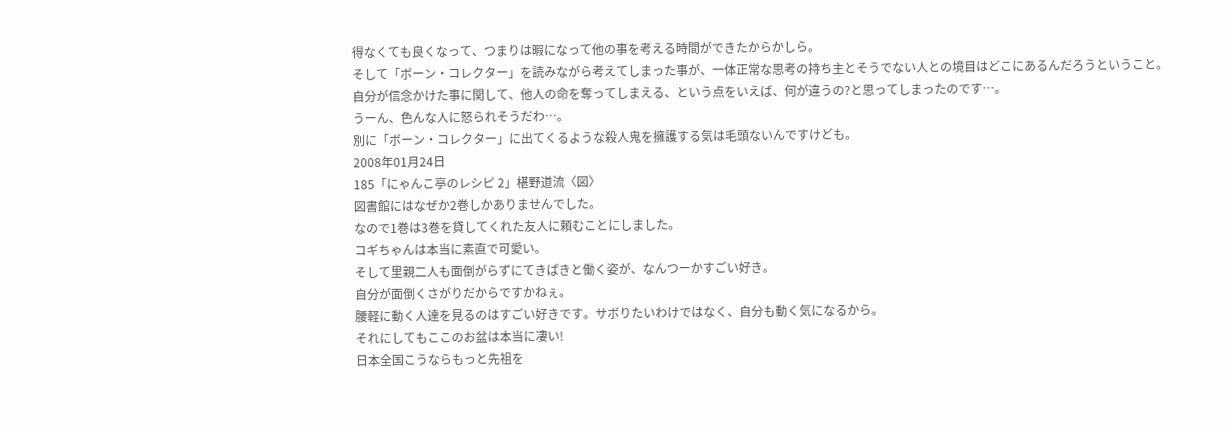得なくても良くなって、つまりは暇になって他の事を考える時間ができたからかしら。
そして「ボーン・コレクター」を読みながら考えてしまった事が、一体正常な思考の持ち主とそうでない人との境目はどこにあるんだろうということ。
自分が信念かけた事に関して、他人の命を奪ってしまえる、という点をいえば、何が違うの?と思ってしまったのです…。
うーん、色んな人に怒られそうだわ…。
別に「ボーン・コレクター」に出てくるような殺人鬼を擁護する気は毛頭ないんですけども。
2008年01月24日
185「にゃんこ亭のレシピ 2」椹野道流〈図〉
図書館にはなぜか2巻しかありませんでした。
なので1巻は3巻を貸してくれた友人に頼むことにしました。
コギちゃんは本当に素直で可愛い。
そして里親二人も面倒がらずにてきぱきと働く姿が、なんつーかすごい好き。
自分が面倒くさがりだからですかねぇ。
腰軽に動く人達を見るのはすごい好きです。サボりたいわけではなく、自分も動く気になるから。
それにしてもここのお盆は本当に凄い!
日本全国こうならもっと先祖を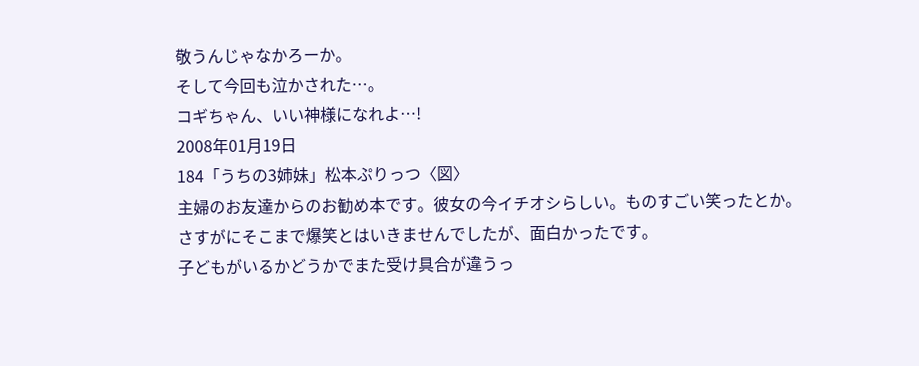敬うんじゃなかろーか。
そして今回も泣かされた…。
コギちゃん、いい神様になれよ…!
2008年01月19日
184「うちの3姉妹」松本ぷりっつ〈図〉
主婦のお友達からのお勧め本です。彼女の今イチオシらしい。ものすごい笑ったとか。
さすがにそこまで爆笑とはいきませんでしたが、面白かったです。
子どもがいるかどうかでまた受け具合が違うっ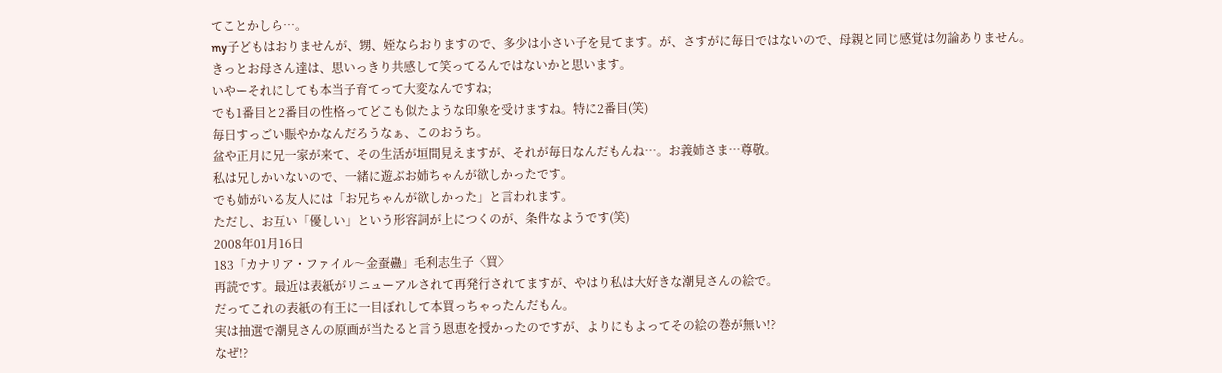てことかしら…。
my子どもはおりませんが、甥、姪ならおりますので、多少は小さい子を見てます。が、さすがに毎日ではないので、母親と同じ感覚は勿論ありません。
きっとお母さん達は、思いっきり共感して笑ってるんではないかと思います。
いやーそれにしても本当子育てって大変なんですね;
でも1番目と2番目の性格ってどこも似たような印象を受けますね。特に2番目(笑)
毎日すっごい賑やかなんだろうなぁ、このおうち。
盆や正月に兄一家が来て、その生活が垣間見えますが、それが毎日なんだもんね…。お義姉さま…尊敬。
私は兄しかいないので、一緒に遊ぶお姉ちゃんが欲しかったです。
でも姉がいる友人には「お兄ちゃんが欲しかった」と言われます。
ただし、お互い「優しい」という形容詞が上につくのが、条件なようです(笑)
2008年01月16日
183「カナリア・ファイル〜金蚕蠱」毛利志生子〈買〉
再読です。最近は表紙がリニューアルされて再発行されてますが、やはり私は大好きな潮見さんの絵で。
だってこれの表紙の有王に一目ぼれして本買っちゃったんだもん。
実は抽選で潮見さんの原画が当たると言う恩恵を授かったのですが、よりにもよってその絵の巻が無い!?
なぜ!?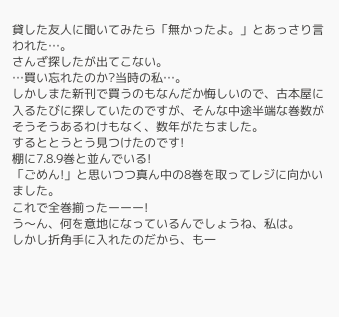貸した友人に聞いてみたら「無かったよ。」とあっさり言われた…。
さんざ探したが出てこない。
…買い忘れたのか?当時の私…。
しかしまた新刊で買うのもなんだか悔しいので、古本屋に入るたびに探していたのですが、そんな中途半端な巻数がそうそうあるわけもなく、数年がたちました。
するととうとう見つけたのです!
棚に7.8.9巻と並んでいる!
「ごめん!」と思いつつ真ん中の8巻を取ってレジに向かいました。
これで全巻揃ったーーー!
う〜ん、何を意地になっているんでしょうね、私は。
しかし折角手に入れたのだから、も一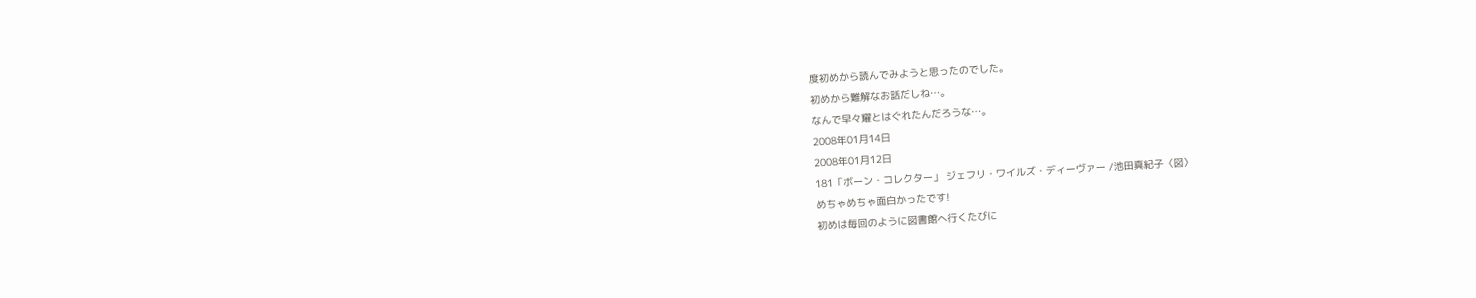度初めから読んでみようと思ったのでした。
初めから難解なお話だしね…。
なんで早々耀とはぐれたんだろうな…。
2008年01月14日
2008年01月12日
181「ボーン・コレクター」 ジェフリ・ワイルズ・ディーヴァー /池田真紀子〈図〉
めちゃめちゃ面白かったです!
初めは毎回のように図書館へ行くたびに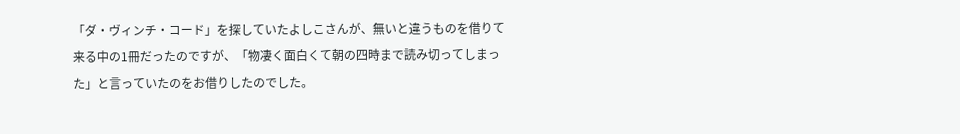「ダ・ヴィンチ・コード」を探していたよしこさんが、無いと違うものを借りて来る中の1冊だったのですが、「物凄く面白くて朝の四時まで読み切ってしまった」と言っていたのをお借りしたのでした。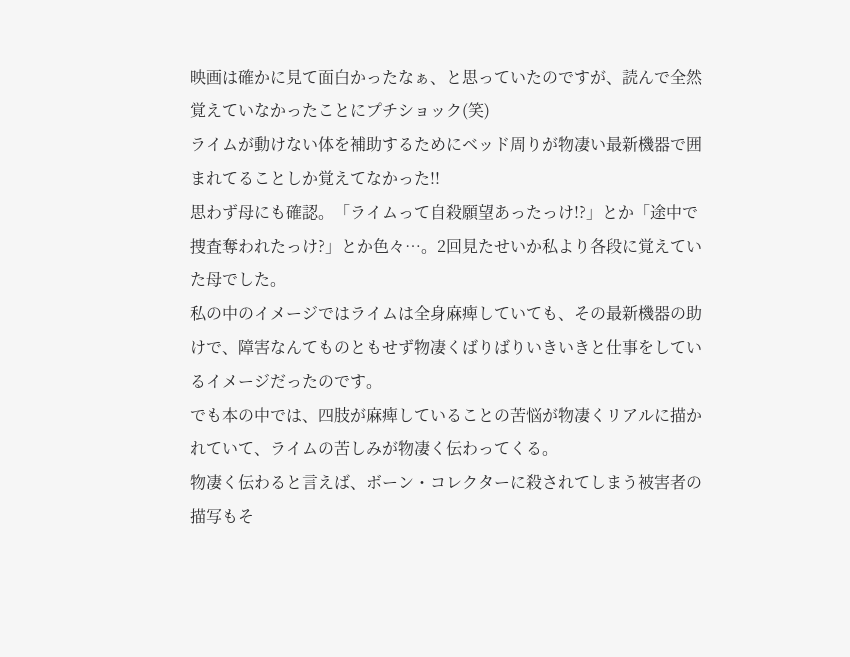映画は確かに見て面白かったなぁ、と思っていたのですが、読んで全然覚えていなかったことにプチショック(笑)
ライムが動けない体を補助するためにベッド周りが物凄い最新機器で囲まれてることしか覚えてなかった!!
思わず母にも確認。「ライムって自殺願望あったっけ!?」とか「途中で捜査奪われたっけ?」とか色々…。2回見たせいか私より各段に覚えていた母でした。
私の中のイメージではライムは全身麻痺していても、その最新機器の助けで、障害なんてものともせず物凄くばりばりいきいきと仕事をしているイメージだったのです。
でも本の中では、四肢が麻痺していることの苦悩が物凄くリアルに描かれていて、ライムの苦しみが物凄く伝わってくる。
物凄く伝わると言えば、ボーン・コレクターに殺されてしまう被害者の描写もそ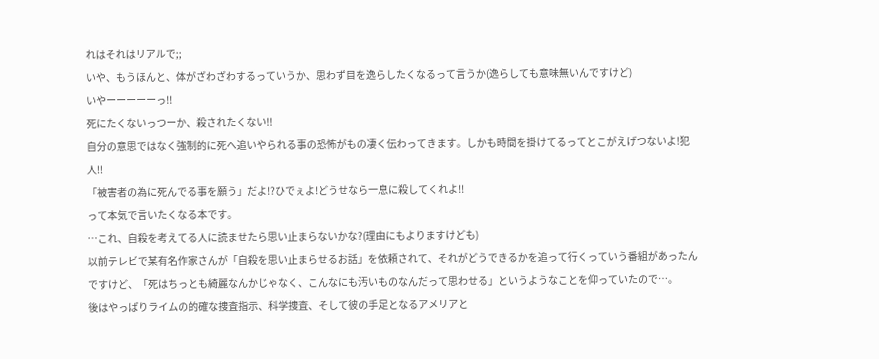れはそれはリアルで;;
いや、もうほんと、体がざわざわするっていうか、思わず目を逸らしたくなるって言うか(逸らしても意味無いんですけど)
いやーーーーーっ!!
死にたくないっつーか、殺されたくない!!
自分の意思ではなく強制的に死へ追いやられる事の恐怖がもの凄く伝わってきます。しかも時間を掛けてるってとこがえげつないよ!犯人!!
「被害者の為に死んでる事を願う」だよ!?ひでぇよ!どうせなら一息に殺してくれよ!!
って本気で言いたくなる本です。
…これ、自殺を考えてる人に読ませたら思い止まらないかな?(理由にもよりますけども)
以前テレビで某有名作家さんが「自殺を思い止まらせるお話」を依頼されて、それがどうできるかを追って行くっていう番組があったんですけど、「死はちっとも綺麗なんかじゃなく、こんなにも汚いものなんだって思わせる」というようなことを仰っていたので…。
後はやっぱりライムの的確な捜査指示、科学捜査、そして彼の手足となるアメリアと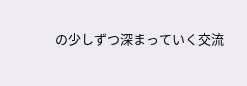の少しずつ深まっていく交流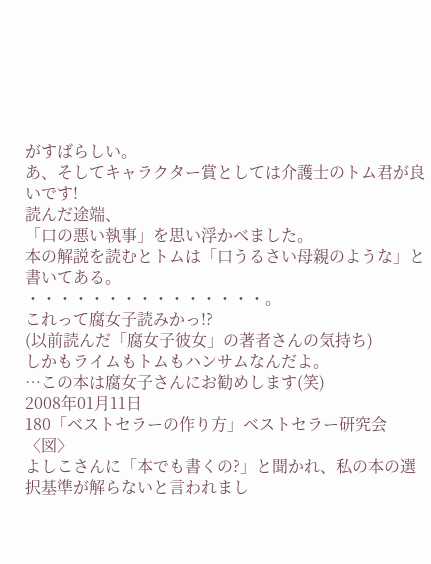がすばらしい。
あ、そしてキャラクター賞としては介護士のトム君が良いです!
読んだ途端、
「口の悪い執事」を思い浮かべました。
本の解説を読むとトムは「口うるさい母親のような」と書いてある。
・・・・・・・・・・・・・・・。
これって腐女子読みかっ!?
(以前読んだ「腐女子彼女」の著者さんの気持ち)
しかもライムもトムもハンサムなんだよ。
…この本は腐女子さんにお勧めします(笑)
2008年01月11日
180「ベストセラーの作り方」ベストセラー研究会 〈図〉
よしこさんに「本でも書くの?」と聞かれ、私の本の選択基準が解らないと言われまし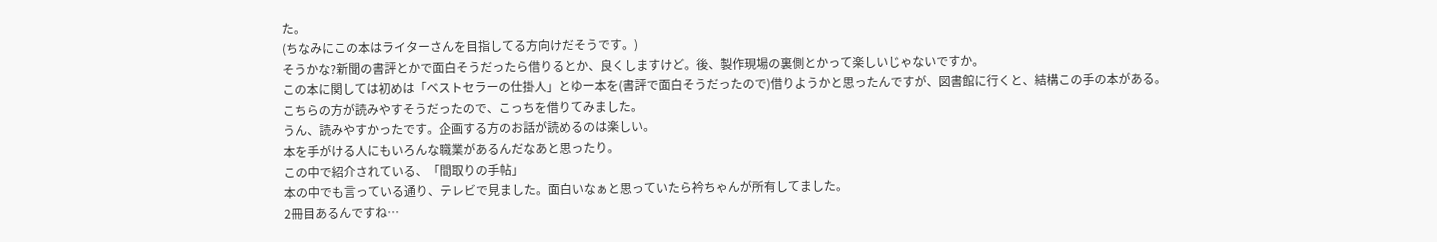た。
(ちなみにこの本はライターさんを目指してる方向けだそうです。)
そうかな?新聞の書評とかで面白そうだったら借りるとか、良くしますけど。後、製作現場の裏側とかって楽しいじゃないですか。
この本に関しては初めは「ベストセラーの仕掛人」とゆー本を(書評で面白そうだったので)借りようかと思ったんですが、図書館に行くと、結構この手の本がある。
こちらの方が読みやすそうだったので、こっちを借りてみました。
うん、読みやすかったです。企画する方のお話が読めるのは楽しい。
本を手がける人にもいろんな職業があるんだなあと思ったり。
この中で紹介されている、「間取りの手帖」
本の中でも言っている通り、テレビで見ました。面白いなぁと思っていたら衿ちゃんが所有してました。
2冊目あるんですね…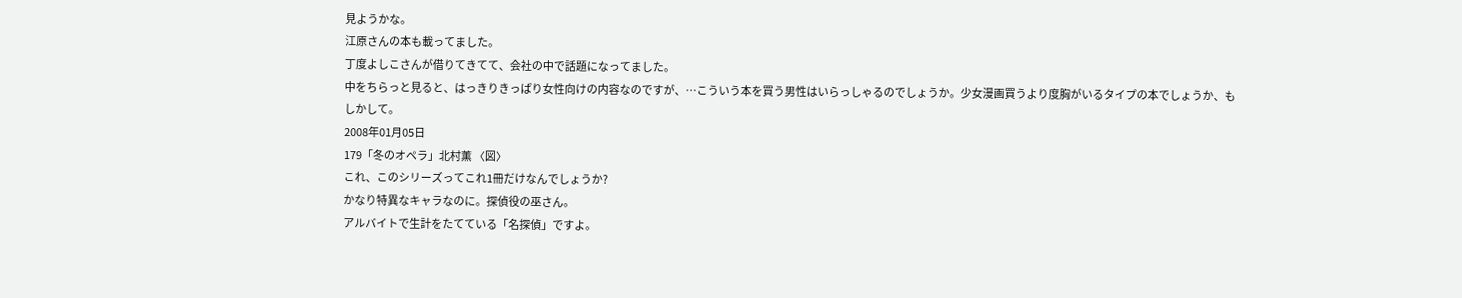見ようかな。
江原さんの本も載ってました。
丁度よしこさんが借りてきてて、会社の中で話題になってました。
中をちらっと見ると、はっきりきっぱり女性向けの内容なのですが、…こういう本を買う男性はいらっしゃるのでしょうか。少女漫画買うより度胸がいるタイプの本でしょうか、もしかして。
2008年01月05日
179「冬のオペラ」北村薫 〈図〉
これ、このシリーズってこれ1冊だけなんでしょうか?
かなり特異なキャラなのに。探偵役の巫さん。
アルバイトで生計をたてている「名探偵」ですよ。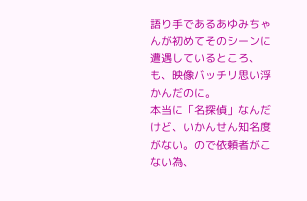語り手であるあゆみちゃんが初めてそのシーンに遭遇しているところ、も、映像バッチリ思い浮かんだのに。
本当に「名探偵」なんだけど、いかんせん知名度がない。ので依頼者がこない為、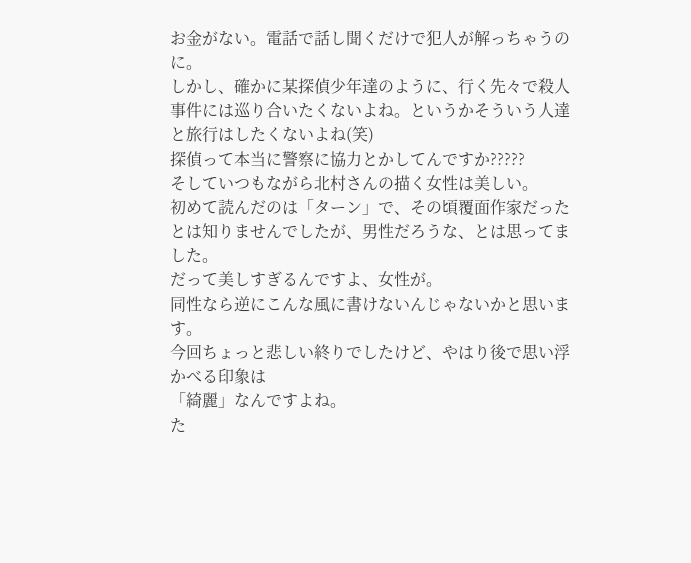お金がない。電話で話し聞くだけで犯人が解っちゃうのに。
しかし、確かに某探偵少年達のように、行く先々で殺人事件には巡り合いたくないよね。というかそういう人達と旅行はしたくないよね(笑)
探偵って本当に警察に協力とかしてんですか?????
そしていつもながら北村さんの描く女性は美しい。
初めて読んだのは「ターン」で、その頃覆面作家だったとは知りませんでしたが、男性だろうな、とは思ってました。
だって美しすぎるんですよ、女性が。
同性なら逆にこんな風に書けないんじゃないかと思います。
今回ちょっと悲しい終りでしたけど、やはり後で思い浮かべる印象は
「綺麗」なんですよね。
た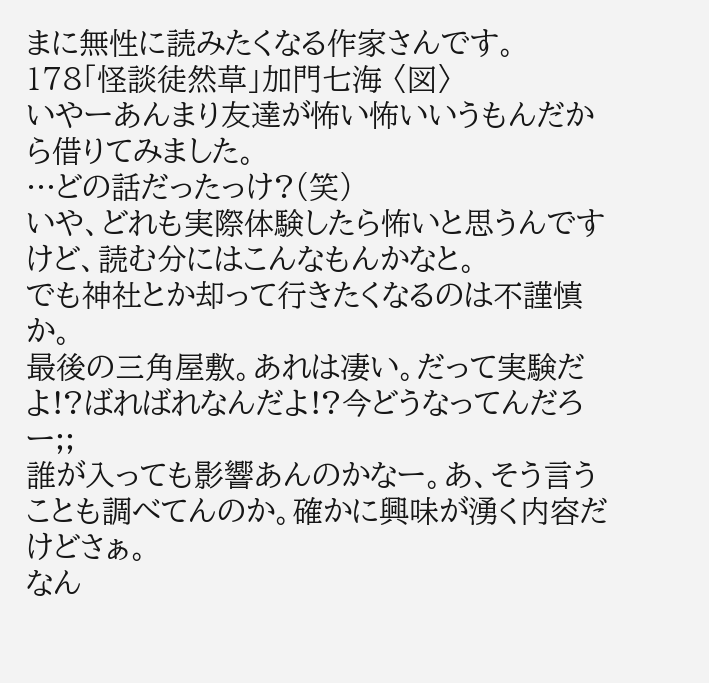まに無性に読みたくなる作家さんです。
178「怪談徒然草」加門七海 〈図〉
いやーあんまり友達が怖い怖いいうもんだから借りてみました。
…どの話だったっけ?(笑)
いや、どれも実際体験したら怖いと思うんですけど、読む分にはこんなもんかなと。
でも神社とか却って行きたくなるのは不謹慎か。
最後の三角屋敷。あれは凄い。だって実験だよ!?ばればれなんだよ!?今どうなってんだろー;;
誰が入っても影響あんのかなー。あ、そう言うことも調べてんのか。確かに興味が湧く内容だけどさぁ。
なん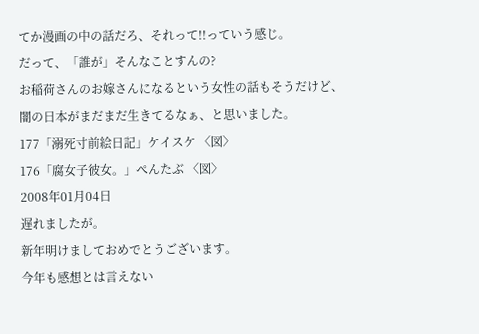てか漫画の中の話だろ、それって!!っていう感じ。
だって、「誰が」そんなことすんの?
お稲荷さんのお嫁さんになるという女性の話もそうだけど、闇の日本がまだまだ生きてるなぁ、と思いました。
177「溺死寸前絵日記」ケイスケ 〈図〉
176「腐女子彼女。」ぺんたぶ 〈図〉
2008年01月04日
遅れましたが。
新年明けましておめでとうございます。
今年も感想とは言えない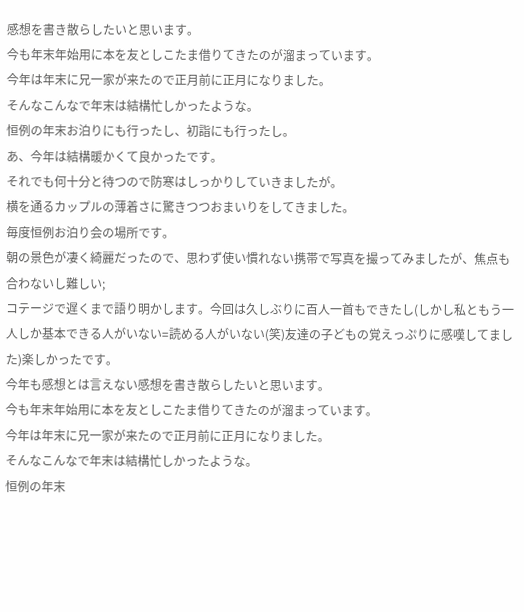感想を書き散らしたいと思います。
今も年末年始用に本を友としこたま借りてきたのが溜まっています。
今年は年末に兄一家が来たので正月前に正月になりました。
そんなこんなで年末は結構忙しかったような。
恒例の年末お泊りにも行ったし、初詣にも行ったし。
あ、今年は結構暖かくて良かったです。
それでも何十分と待つので防寒はしっかりしていきましたが。
横を通るカップルの薄着さに驚きつつおまいりをしてきました。
毎度恒例お泊り会の場所です。
朝の景色が凄く綺麗だったので、思わず使い慣れない携帯で写真を撮ってみましたが、焦点も合わないし難しい;
コテージで遅くまで語り明かします。今回は久しぶりに百人一首もできたし(しかし私ともう一人しか基本できる人がいない=読める人がいない(笑)友達の子どもの覚えっぷりに感嘆してました)楽しかったです。
今年も感想とは言えない感想を書き散らしたいと思います。
今も年末年始用に本を友としこたま借りてきたのが溜まっています。
今年は年末に兄一家が来たので正月前に正月になりました。
そんなこんなで年末は結構忙しかったような。
恒例の年末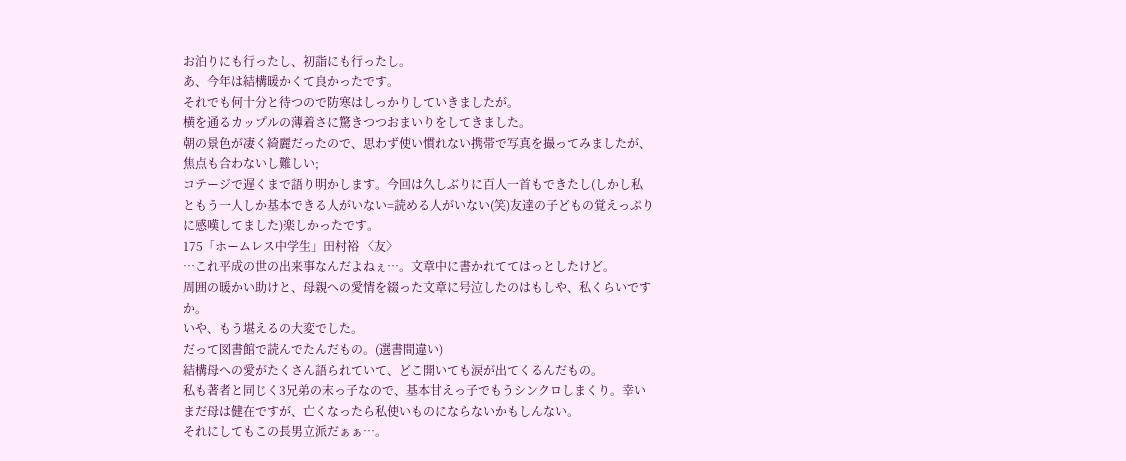お泊りにも行ったし、初詣にも行ったし。
あ、今年は結構暖かくて良かったです。
それでも何十分と待つので防寒はしっかりしていきましたが。
横を通るカップルの薄着さに驚きつつおまいりをしてきました。
朝の景色が凄く綺麗だったので、思わず使い慣れない携帯で写真を撮ってみましたが、焦点も合わないし難しい;
コテージで遅くまで語り明かします。今回は久しぶりに百人一首もできたし(しかし私ともう一人しか基本できる人がいない=読める人がいない(笑)友達の子どもの覚えっぷりに感嘆してました)楽しかったです。
175「ホームレス中学生」田村裕 〈友〉
…これ平成の世の出来事なんだよねぇ…。文章中に書かれててはっとしたけど。
周囲の暖かい助けと、母親への愛情を綴った文章に号泣したのはもしや、私くらいですか。
いや、もう堪えるの大変でした。
だって図書館で読んでたんだもの。(選書間違い)
結構母への愛がたくさん語られていて、どこ開いても涙が出てくるんだもの。
私も著者と同じく3兄弟の末っ子なので、基本甘えっ子でもうシンクロしまくり。幸いまだ母は健在ですが、亡くなったら私使いものにならないかもしんない。
それにしてもこの長男立派だぁぁ…。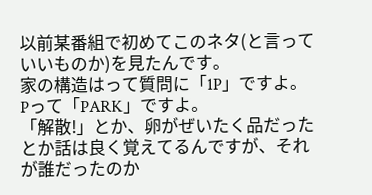以前某番組で初めてこのネタ(と言っていいものか)を見たんです。
家の構造はって質問に「1P」ですよ。Pって「PARK」ですよ。
「解散!」とか、卵がぜいたく品だったとか話は良く覚えてるんですが、それが誰だったのか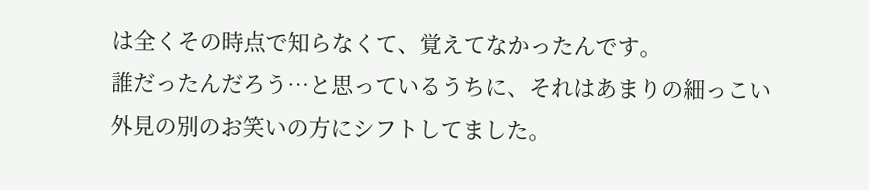は全くその時点で知らなくて、覚えてなかったんです。
誰だったんだろう…と思っているうちに、それはあまりの細っこい外見の別のお笑いの方にシフトしてました。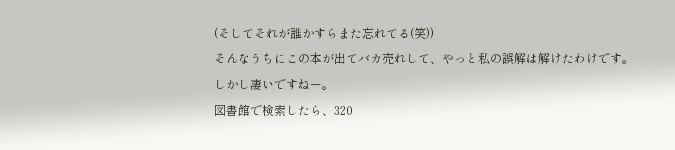(そしてそれが誰かすらまた忘れてる(笑))
そんなうちにこの本が出てバカ売れして、やっと私の誤解は解けたわけです。
しかし凄いですねー。
図書館で検索したら、320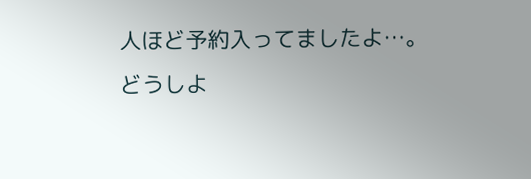人ほど予約入ってましたよ…。
どうしよ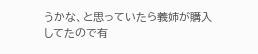うかな、と思っていたら義姉が購入してたので有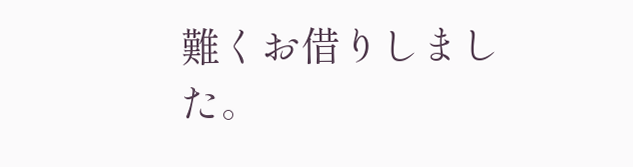難くお借りしました。